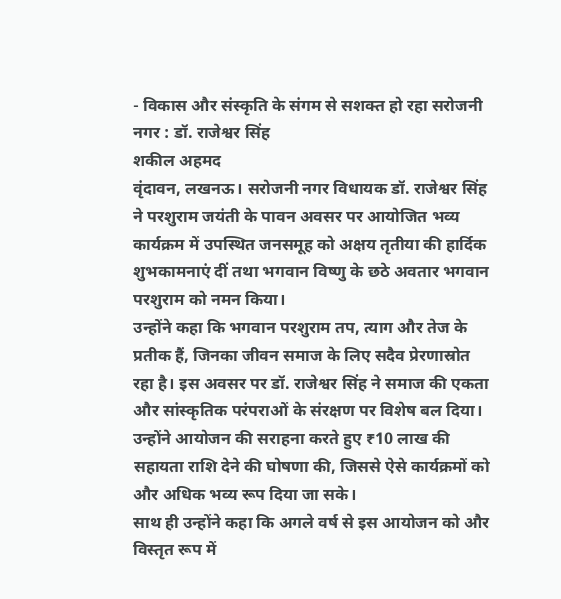- विकास और संस्कृति के संगम से सशक्त हो रहा सरोजनी नगर : डॉ. राजेश्वर सिंह
शकील अहमद
वृंदावन, लखनऊ। सरोजनी नगर विधायक डॉ. राजेश्वर सिंह ने परशुराम जयंती के पावन अवसर पर आयोजित भव्य कार्यक्रम में उपस्थित जनसमूह को अक्षय तृतीया की हार्दिक शुभकामनाएं दीं तथा भगवान विष्णु के छठे अवतार भगवान परशुराम को नमन किया।
उन्होंने कहा कि भगवान परशुराम तप, त्याग और तेज के प्रतीक हैं, जिनका जीवन समाज के लिए सदैव प्रेरणास्रोत रहा है। इस अवसर पर डॉ. राजेश्वर सिंह ने समाज की एकता और सांस्कृतिक परंपराओं के संरक्षण पर विशेष बल दिया। उन्होंने आयोजन की सराहना करते हुए ₹10 लाख की सहायता राशि देने की घोषणा की, जिससे ऐसे कार्यक्रमों को और अधिक भव्य रूप दिया जा सके।
साथ ही उन्होंने कहा कि अगले वर्ष से इस आयोजन को और विस्तृत रूप में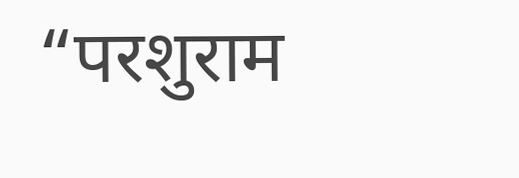“परशुराम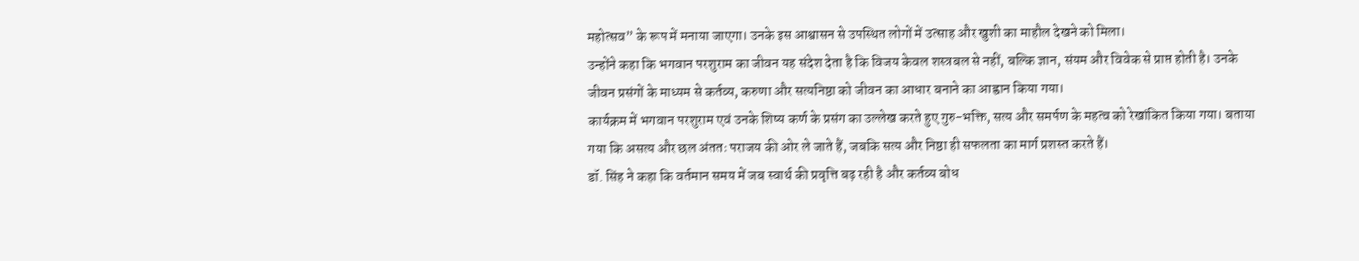महोत्सव” के रूप में मनाया जाएगा। उनके इस आश्वासन से उपस्थित लोगों में उत्साह और खुशी का माहौल देखने को मिला।
उन्होंने कहा कि भगवान परशुराम का जीवन यह संदेश देता है कि विजय केवल शस्त्रबल से नहीं, बल्कि ज्ञान, संयम और विवेक से प्राप्त होती है। उनके जीवन प्रसंगों के माध्यम से कर्तव्य, करुणा और सत्यनिष्ठा को जीवन का आधार बनाने का आह्वान किया गया।
कार्यक्रम में भगवान परशुराम एवं उनके शिष्य कर्ण के प्रसंग का उल्लेख करते हुए गुरु-भक्ति, सत्य और समर्पण के महत्व को रेखांकित किया गया। बताया गया कि असत्य और छल अंततः पराजय की ओर ले जाते हैं, जबकि सत्य और निष्ठा ही सफलता का मार्ग प्रशस्त करते हैं।
डॉ. सिंह ने कहा कि वर्तमान समय में जब स्वार्थ की प्रवृत्ति बढ़ रही है और कर्तव्य बोध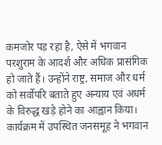कमजोर पड़ रहा है, ऐसे में भगवान परशुराम के आदर्श और अधिक प्रासंगिक हो जाते हैं। उन्होंने राष्ट्र, समाज और धर्म को सर्वोपरि बताते हुए अन्याय एवं अधर्म के विरुद्ध खड़े होने का आह्वान किया। कार्यक्रम में उपस्थित जनसमूह ने भगवान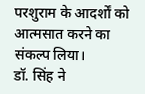परशुराम के आदर्शों को आत्मसात करने का संकल्प लिया।
डॉ. सिंह ने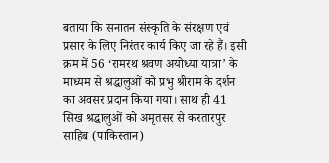बताया कि सनातन संस्कृति के संरक्षण एवं प्रसार के लिए निरंतर कार्य किए जा रहे हैं। इसी क्रम में 56 ‘रामरथ श्रवण अयोध्या यात्रा’ के माध्यम से श्रद्धालुओं को प्रभु श्रीराम के दर्शन का अवसर प्रदान किया गया। साथ ही 41 सिख श्रद्धालुओं को अमृतसर से करतारपुर साहिब (पाकिस्तान)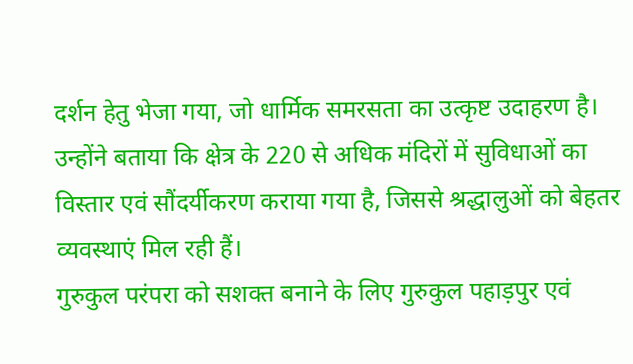दर्शन हेतु भेजा गया, जो धार्मिक समरसता का उत्कृष्ट उदाहरण है।
उन्होंने बताया कि क्षेत्र के 220 से अधिक मंदिरों में सुविधाओं का विस्तार एवं सौंदर्यीकरण कराया गया है, जिससे श्रद्धालुओं को बेहतर व्यवस्थाएं मिल रही हैं।
गुरुकुल परंपरा को सशक्त बनाने के लिए गुरुकुल पहाड़पुर एवं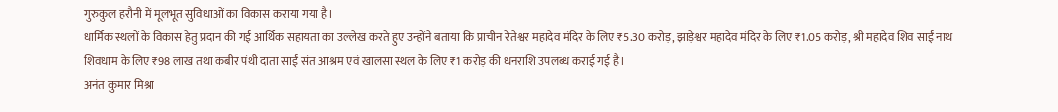गुरुकुल हरौनी में मूलभूत सुविधाओं का विकास कराया गया है।
धार्मिक स्थलों के विकास हेतु प्रदान की गई आर्थिक सहायता का उल्लेख करते हुए उन्होंने बताया कि प्राचीन रेतेश्वर महादेव मंदिर के लिए ₹5.30 करोड़, झाड़ेश्वर महादेव मंदिर के लिए ₹1.05 करोड़, श्री महादेव शिव साईं नाथ शिवधाम के लिए ₹98 लाख तथा कबीर पंथी दाता साईं संत आश्रम एवं खालसा स्थल के लिए ₹1 करोड़ की धनराशि उपलब्ध कराई गई है।
अनंत कुमार मिश्रा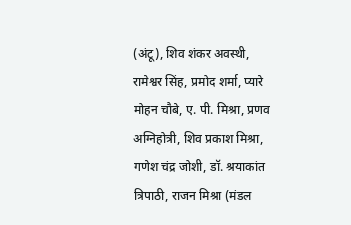(अंटू), शिव शंकर अवस्थी, रामेश्वर सिंह, प्रमोद शर्मा, प्यारे मोहन चौबे, ए. पी. मिश्रा, प्रणव अग्निहोत्री, शिव प्रकाश मिश्रा, गणेश चंद्र जोशी, डॉ. श्रयाकांत त्रिपाठी, राजन मिश्रा (मंडल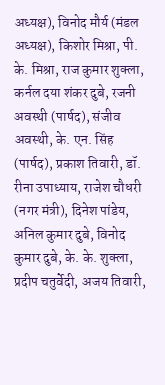अध्यक्ष), विनोद मौर्य (मंडल अध्यक्ष), किशोर मिश्रा, पी. के. मिश्रा, राज कुमार शुक्ला, कर्नल दया शंकर दुबे, रजनी अवस्थी (पार्षद), संजीव अवस्थी, के. एन. सिंह (पार्षद), प्रकाश तिवारी, डॉ. रीना उपाध्याय, राजेश चौधरी (नगर मंत्री), दिनेश पांडेय, अनिल कुमार दुबे, विनोद कुमार दुबे, के. के. शुक्ला, प्रदीप चतुर्वेदी, अजय तिवारी,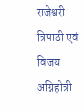राजेश्वरी त्रिपाठी एवं विजय अग्निहोत्री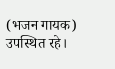(भजन गायक) उपस्थित रहे।